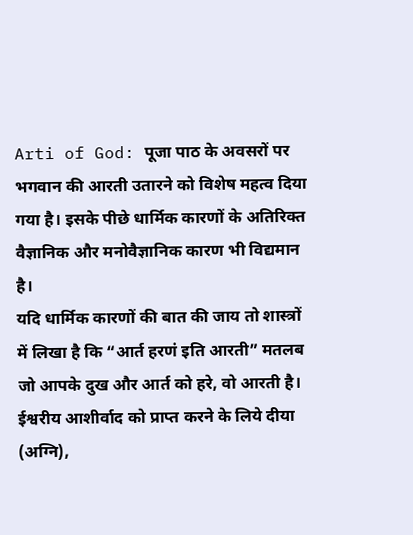Arti of God: पूजा पाठ के अवसरों पर भगवान की आरती उतारने को विशेष महत्व दिया गया है। इसके पीछे धार्मिक कारणों के अतिरिक्त वैज्ञानिक और मनोवैज्ञानिक कारण भी विद्यमान है।
यदि धार्मिक कारणों की बात की जाय तो शास्त्रों में लिखा है कि “आर्त हरणं इति आरती” मतलब जो आपके दुख और आर्त को हरे, वो आरती है। ईश्वरीय आशीर्वाद को प्राप्त करने के लिये दीया (अग्नि),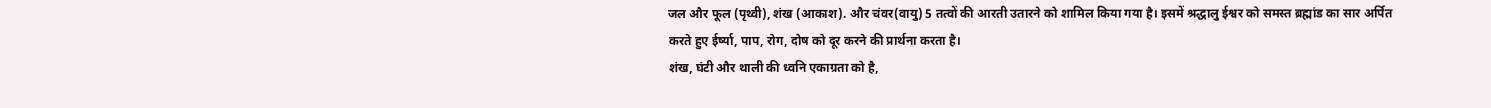जल और फूल (पृथ्वी), शंख (आकाश). और चंवर(वायु) 5 तत्वों की आरती उतारने को शामिल किया गया है। इसमें श्रद्धालु ईश्वर को समस्त ब्रह्मांड का सार अर्पित करते हुए ईर्ष्या, पाप, रोग, दोष को दूर करने की प्रार्थना करता है।
शंख, घंटी और थाली की ध्वनि एकाग्रता को है,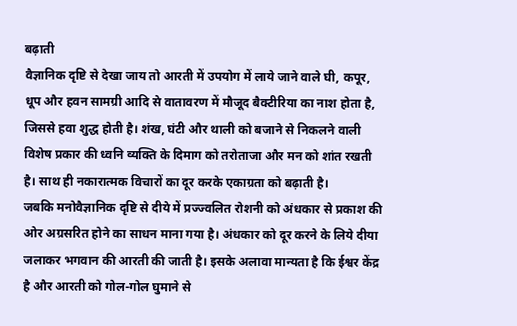बढ़ाती
वैज्ञानिक दृष्टि से देखा जाय तो आरती में उपयोग में लाये जाने वाले घी, कपूर, धूप और हवन सामग्री आदि से वातावरण में मौजूद बैक्टीरिया का नाश होता है, जिससे हवा शुद्ध होती है। शंख, घंटी और थाली को बजाने से निकलने वाली विशेष प्रकार की ध्वनि व्यक्ति के दिमाग को तरोताजा और मन को शांत रखती है। साथ ही नकारात्मक विचारों का दूर करके एकाग्रता को बढ़ाती है।
जबकि मनोवैज्ञानिक दृष्टि से दीये में प्रज्ज्वलित रोशनी को अंधकार से प्रकाश की ओर अग्रसरित होने का साधन माना गया है। अंधकार को दूर करने के लिये दीया जलाकर भगवान की आरती की जाती है। इसके अलावा मान्यता है कि ईश्वर केंद्र है और आरती को गोल-गोल घुमाने से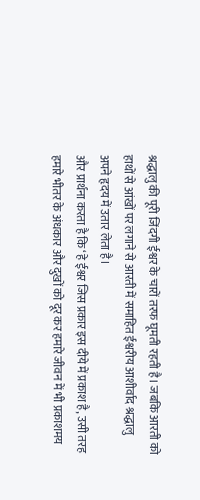श्रद्धालु की पूरी जिंदगी ईश्वर के चारों तरफ घूमती रहती है। जबकि आरती को हाथों से आंखों पर लगाने से आरती में समाहित ईश्वरीय आशीर्वाद श्रद्धालु अपने हृदय में उतार लेता है।
और प्रार्थना करता है कि ‘हे ईश्वर जिस प्रकार इस दीये में प्रकाश है, उसी तरह हमारे भीतर के अंधकार और दुखों को दूर कर हमारे जीवन में भी प्रकाशमय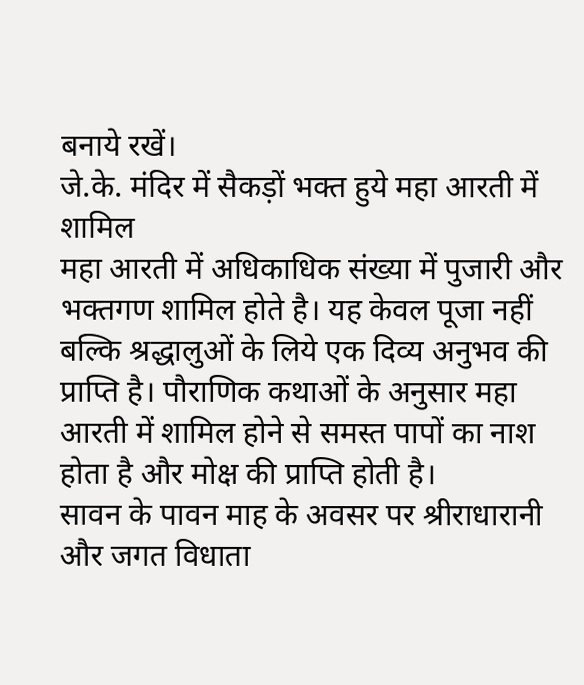बनाये रखें।
जे.के. मंदिर में सैकड़ों भक्त हुये महा आरती में शामिल
महा आरती में अधिकाधिक संख्या में पुजारी और भक्तगण शामिल होते है। यह केवल पूजा नहीं बल्कि श्रद्धालुओं के लिये एक दिव्य अनुभव की प्राप्ति है। पौराणिक कथाओं के अनुसार महा आरती में शामिल होने से समस्त पापों का नाश होता है और मोक्ष की प्राप्ति होती है।
सावन के पावन माह के अवसर पर श्रीराधारानी और जगत विधाता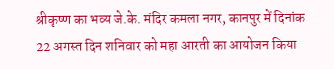श्रीकृष्ण का भव्य जे.के. मंदिर कमला नगर, कानपुर में दिनांक 22 अगस्त दिन शनिवार को महा आरती का आयोजन किया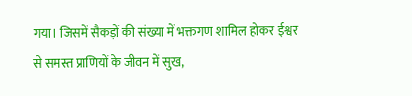गया। जिसमें सैकड़ों की संख्या में भक्तगण शामिल होकर ईश्वर से समस्त प्राणियों के जीवन में सुख,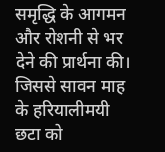समृद्धि के आगमन और रोशनी से भर देने की प्रार्थना की। जिससे सावन माह के हरियालीमयी छटा को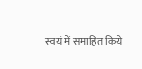स्वयं में समाहित किये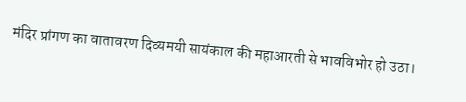मंदिर प्रांगण का वातावरण दिव्यमयी सायंकाल की महाआरती से भावविभोर हो उठा।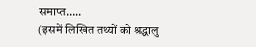समाप्त…..
(इसमें लिखित तथ्यों को श्रद्धालु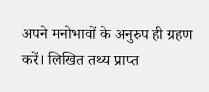अपने मनोभावों के अनुरुप ही ग्रहण करें। लिखित तथ्य प्राप्त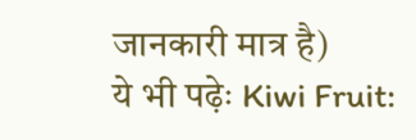जानकारी मात्र है)
ये भी पढ़ेः Kiwi Fruit: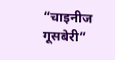“चाइनीज गूसबेरी”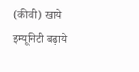(कीवी) खाये इम्यूनिटी बढ़ाये